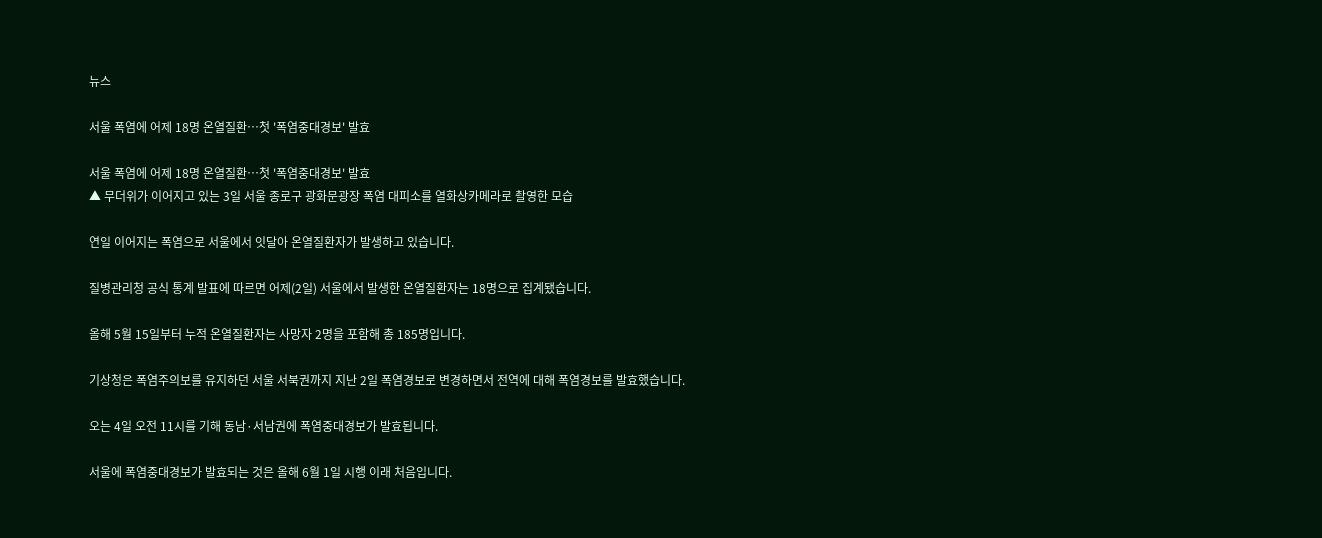뉴스

서울 폭염에 어제 18명 온열질환…첫 '폭염중대경보' 발효

서울 폭염에 어제 18명 온열질환…첫 '폭염중대경보' 발효
▲ 무더위가 이어지고 있는 3일 서울 종로구 광화문광장 폭염 대피소를 열화상카메라로 촬영한 모습

연일 이어지는 폭염으로 서울에서 잇달아 온열질환자가 발생하고 있습니다.

질병관리청 공식 통계 발표에 따르면 어제(2일) 서울에서 발생한 온열질환자는 18명으로 집계됐습니다.

올해 5월 15일부터 누적 온열질환자는 사망자 2명을 포함해 총 185명입니다.

기상청은 폭염주의보를 유지하던 서울 서북권까지 지난 2일 폭염경보로 변경하면서 전역에 대해 폭염경보를 발효했습니다.

오는 4일 오전 11시를 기해 동남·서남권에 폭염중대경보가 발효됩니다.

서울에 폭염중대경보가 발효되는 것은 올해 6월 1일 시행 이래 처음입니다.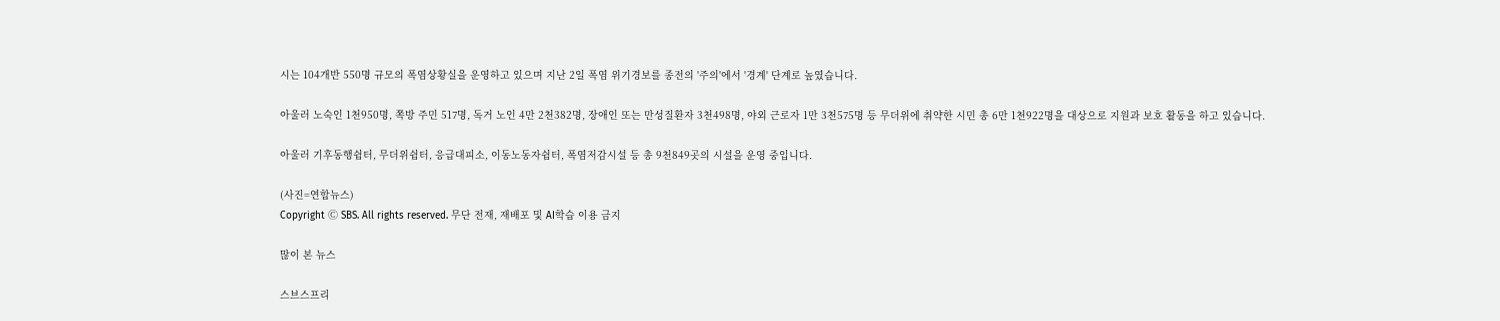시는 104개반 550명 규모의 폭염상황실을 운영하고 있으며 지난 2일 폭염 위기경보를 종전의 '주의'에서 '경계' 단계로 높였습니다.

아울러 노숙인 1천950명, 쪽방 주민 517명, 독거 노인 4만 2천382명, 장애인 또는 만성질환자 3천498명, 야외 근로자 1만 3천575명 등 무더위에 취약한 시민 총 6만 1천922명을 대상으로 지원과 보호 활동을 하고 있습니다.

아울러 기후동행쉼터, 무더위쉼터, 응급대피소, 이동노동자쉼터, 폭염저감시설 등 총 9천849곳의 시설을 운영 중입니다.

(사진=연합뉴스)
Copyright Ⓒ SBS. All rights reserved. 무단 전재, 재배포 및 AI학습 이용 금지

많이 본 뉴스

스브스프리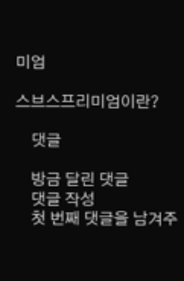미엄

스브스프리미엄이란?

    댓글

    방금 달린 댓글
    댓글 작성
    첫 번째 댓글을 남겨주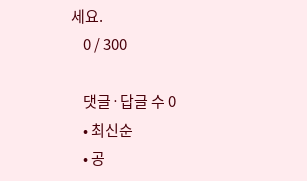세요.
    0 / 300

    댓글 ∙ 답글 수 0
    • 최신순
    • 공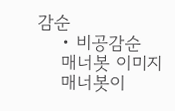감순
    • 비공감순
    매너봇 이미지
    매너봇이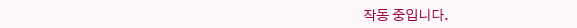작동 중입니다.